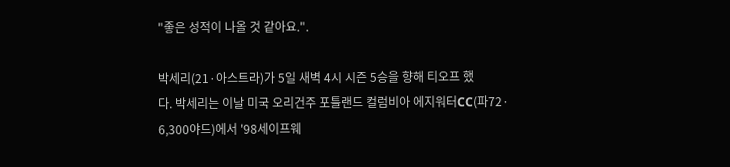"좋은 성적이 나올 것 같아요.".

박세리(21·아스트라)가 5일 새벽 4시 시즌 5승을 향해 티오프 했
다. 박세리는 이날 미국 오리건주 포틀랜드 컬럼비아 에지워터CC(파72·
6,300야드)에서 '98세이프웨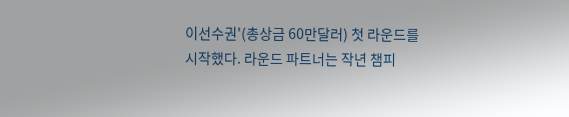이선수권'(총상금 60만달러) 첫 라운드를
시작했다. 라운드 파트너는 작년 챔피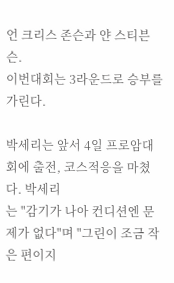언 크리스 존슨과 얀 스티븐슨.
이번대회는 3라운드로 승부를 가린다.

박세리는 앞서 4일 프로암대회에 출전, 코스적응을 마쳤다. 박세리
는 "감기가 나아 컨디션엔 문제가 없다"며 "그린이 조금 작은 편이지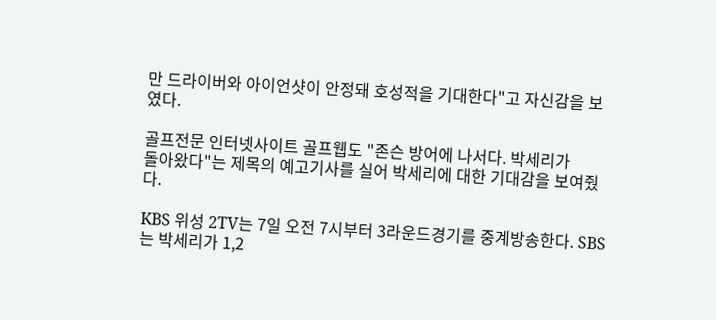만 드라이버와 아이언샷이 안정돼 호성적을 기대한다"고 자신감을 보
였다.

골프전문 인터넷사이트 골프웹도 "존슨 방어에 나서다. 박세리가
돌아왔다"는 제목의 예고기사를 실어 박세리에 대한 기대감을 보여줬
다.

KBS 위성 2TV는 7일 오전 7시부터 3라운드경기를 중계방송한다. SBS
는 박세리가 1,2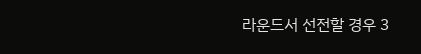라운드서 선전할 경우 3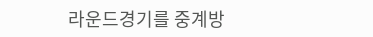라운드경기를 중계방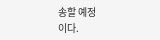송할 예정
이다.